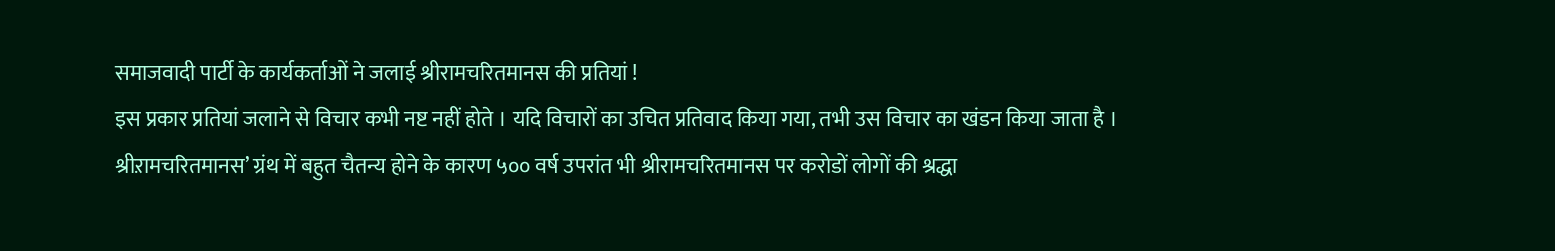समाजवादी पार्टी के कार्यकर्ताओं ने जलाई श्रीरामचरितमानस की प्रतियां !
इस प्रकार प्रतियां जलाने से विचार कभी नष्ट नहीं होते । यदि विचारों का उचित प्रतिवाद किया गया, तभी उस विचार का खंडन किया जाता है । श्रीऱामचरितमानस’ ग्रंथ में बहुत चैतन्य होने के कारण ५०० वर्ष उपरांत भी श्रीरामचरितमानस पर करोडों लोगों की श्रद्धा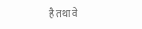है तथा वे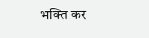भक्ति कर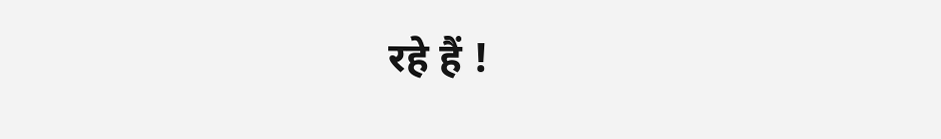रहे हैं !